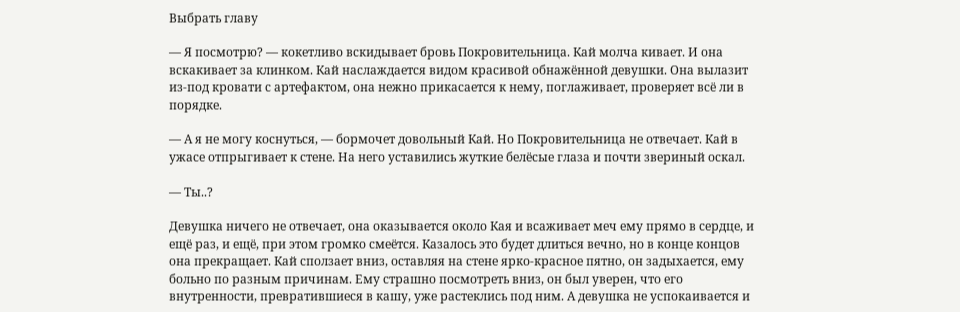Выбрать главу

— Я посмотрю? — кокетливо вскидывает бровь Покровительница. Кай молча кивает. И она вскакивает за клинком. Кай наслаждается видом красивой обнажённой девушки. Она вылазит из-под кровати с артефактом, она нежно прикасается к нему, поглаживает, проверяет всё ли в порядке.

— А я не могу коснуться, — бормочет довольный Кай. Но Покровительница не отвечает. Кай в ужасе отпрыгивает к стене. На него уставились жуткие белёсые глаза и почти звериный оскал.

— Ты..?

Девушка ничего не отвечает, она оказывается около Кая и всаживает меч ему прямо в сердце, и ещё раз, и ещё, при этом громко смеётся. Казалось это будет длиться вечно, но в конце концов она прекращает. Кай сползает вниз, оставляя на стене ярко-красное пятно, он задыхается, ему больно по разным причинам. Ему страшно посмотреть вниз, он был уверен, что его внутренности, превратившиеся в кашу, уже растеклись под ним. А девушка не успокаивается и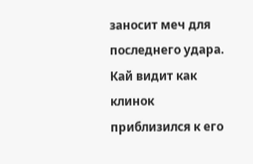заносит меч для последнего удара. Кай видит как клинок приблизился к его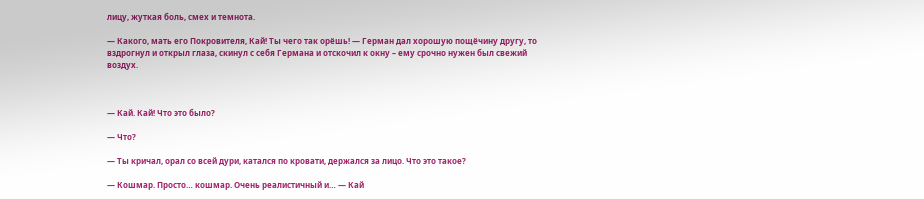лицу, жуткая боль, смех и темнота.

— Какого, мать его Покровителя, Кай! Ты чего так орёшь! — Герман дал хорошую пощёчину другу, то вздрогнул и открыл глаза, скинул с себя Германа и отскочил к окну – ему срочно нужен был свежий воздух.



— Кай. Кай! Что это было?

— Что?

— Ты кричал, орал со всей дури, катался по кровати, держался за лицо. Что это такое?

— Кошмар. Просто… кошмар. Очень реалистичный и… — Кай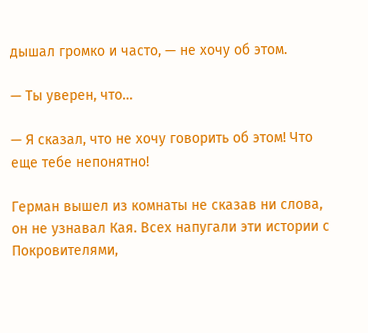дышал громко и часто, — не хочу об этом.

— Ты уверен, что…

— Я сказал, что не хочу говорить об этом! Что еще тебе непонятно!

Герман вышел из комнаты не сказав ни слова, он не узнавал Кая. Всех напугали эти истории с Покровителями,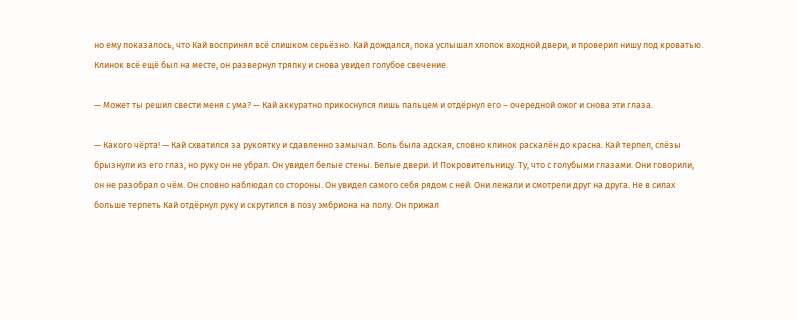но ему показалось, что Кай воспринял всё слишком серьёзно. Кай дождался, пока услышал хлопок входной двери, и проверил нишу под кроватью. Клинок всё ещё был на месте, он развернул тряпку и снова увидел голубое свечение.

— Может ты решил свести меня с ума? — Кай аккуратно прикоснулся лишь пальцем и отдёрнул его – очередной ожог и снова эти глаза.

— Какого чёрта! — Кай схватился за рукоятку и сдавленно замычал. Боль была адская, словно клинок раскалён до красна. Кай терпел, слёзы брызнули из его глаз, но руку он не убрал. Он увидел белые стены. Белые двери. И Покровительницу. Ту, что с голубыми глазами. Они говорили, он не разобрал о чём. Он словно наблюдал со стороны. Он увидел самого себя рядом с ней. Они лежали и смотрели друг на друга. Не в силах больше терпеть Кай отдёрнул руку и скрутился в позу эмбриона на полу. Он прижал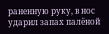раненную руку, в нос ударил запах палёной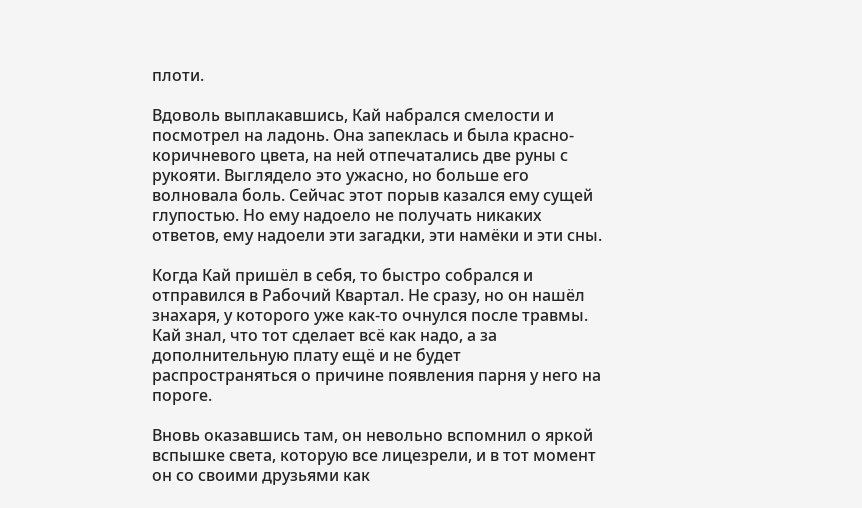плоти.

Вдоволь выплакавшись, Кай набрался смелости и посмотрел на ладонь. Она запеклась и была красно-коричневого цвета, на ней отпечатались две руны с рукояти. Выглядело это ужасно, но больше его волновала боль. Сейчас этот порыв казался ему сущей глупостью. Но ему надоело не получать никаких ответов, ему надоели эти загадки, эти намёки и эти сны.

Когда Кай пришёл в себя, то быстро собрался и отправился в Рабочий Квартал. Не сразу, но он нашёл знахаря, у которого уже как-то очнулся после травмы. Кай знал, что тот сделает всё как надо, а за дополнительную плату ещё и не будет распространяться о причине появления парня у него на пороге.

Вновь оказавшись там, он невольно вспомнил о яркой вспышке света, которую все лицезрели, и в тот момент он со своими друзьями как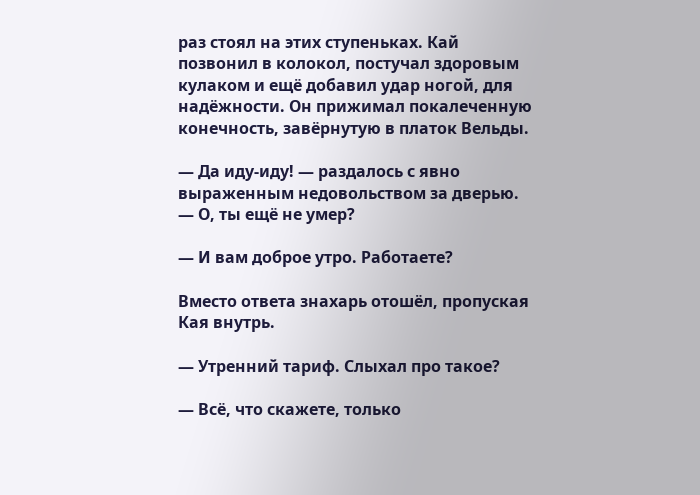раз стоял на этих ступеньках. Кай позвонил в колокол, постучал здоровым кулаком и ещё добавил удар ногой, для надёжности. Он прижимал покалеченную конечность, завёрнутую в платок Вельды.

— Да иду-иду! — раздалось с явно выраженным недовольством за дверью. — О, ты ещё не умер?

— И вам доброе утро. Работаете?

Вместо ответа знахарь отошёл, пропуская Кая внутрь.

— Утренний тариф. Слыхал про такое?

— Всё, что скажете, только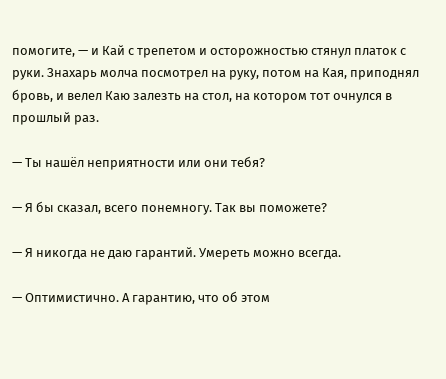помогите, — и Кай с трепетом и осторожностью стянул платок с руки. Знахарь молча посмотрел на руку, потом на Кая, приподнял бровь, и велел Каю залезть на стол, на котором тот очнулся в прошлый раз.

— Ты нашёл неприятности или они тебя?

— Я бы сказал, всего понемногу. Так вы поможете?

— Я никогда не даю гарантий. Умереть можно всегда.

— Оптимистично. А гарантию, что об этом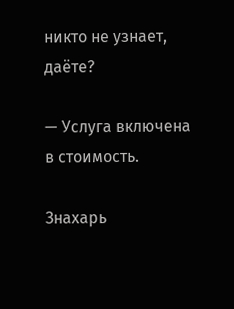никто не узнает, даёте?

— Услуга включена в стоимость.

Знахарь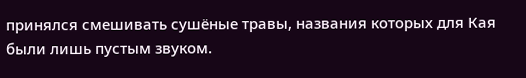принялся смешивать сушёные травы, названия которых для Кая были лишь пустым звуком.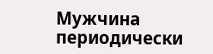Мужчина периодически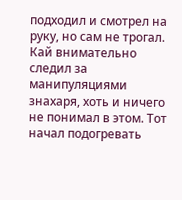подходил и смотрел на руку, но сам не трогал. Кай внимательно следил за манипуляциями знахаря, хоть и ничего не понимал в этом. Тот начал подогревать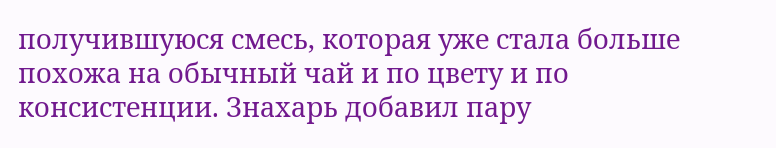получившуюся смесь, которая уже стала больше похожа на обычный чай и по цвету и по консистенции. Знахарь добавил пару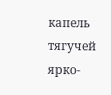капель тягучей ярко-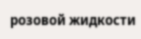розовой жидкости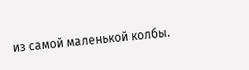из самой маленькой колбы.